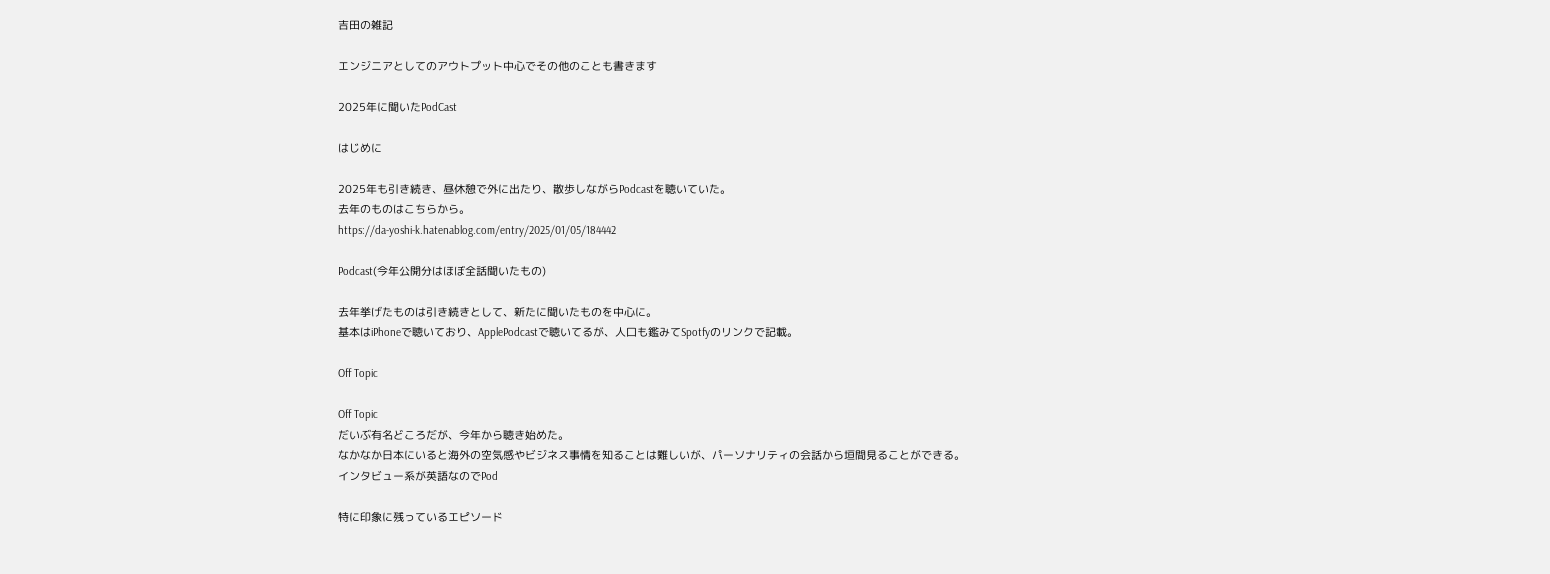吉田の雑記

エンジニアとしてのアウトプット中心でその他のことも書きます

2025年に聞いたPodCast

はじめに

2025年も引き続き、昼休憩で外に出たり、散歩しながらPodcastを聴いていた。
去年のものはこちらから。
https://da-yoshi-k.hatenablog.com/entry/2025/01/05/184442

Podcast(今年公開分はほぼ全話聞いたもの)

去年挙げたものは引き続きとして、新たに聞いたものを中心に。
基本はiPhoneで聴いており、ApplePodcastで聴いてるが、人口も鑑みてSpotfyのリンクで記載。

Off Topic

Off Topic
だいぶ有名どころだが、今年から聴き始めた。
なかなか日本にいると海外の空気感やビジネス事情を知ることは難しいが、パーソナリティの会話から垣間見ることができる。
インタビュー系が英語なのでPod

特に印象に残っているエピソード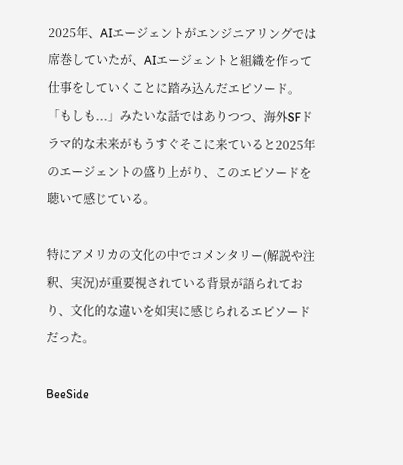2025年、AIエージェントがエンジニアリングでは席巻していたが、AIエージェントと組織を作って仕事をしていくことに踏み込んだエピソード。
「もしも...」みたいな話ではありつつ、海外SFドラマ的な未来がもうすぐそこに来ていると2025年のエージェントの盛り上がり、このエピソードを聴いて感じている。

特にアメリカの文化の中でコメンタリー(解説や注釈、実況)が重要視されている背景が語られており、文化的な違いを如実に感じられるエピソードだった。

BeeSide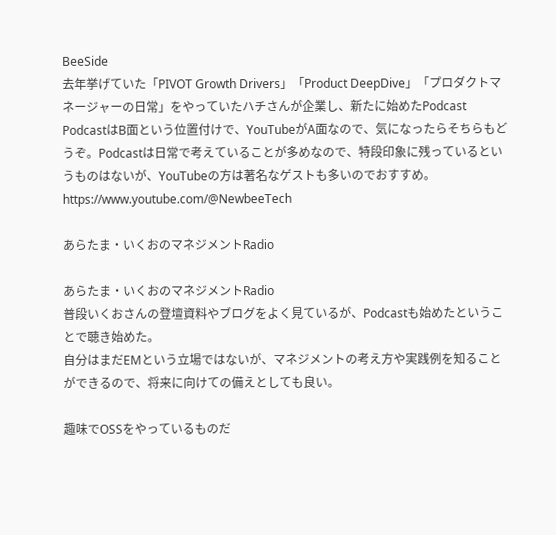BeeSide
去年挙げていた「PIVOT Growth Drivers」「Product DeepDive」「プロダクトマネージャーの日常」をやっていたハチさんが企業し、新たに始めたPodcast
PodcastはB面という位置付けで、YouTubeがA面なので、気になったらそちらもどうぞ。Podcastは日常で考えていることが多めなので、特段印象に残っているというものはないが、YouTubeの方は著名なゲストも多いのでおすすめ。
https://www.youtube.com/@NewbeeTech

あらたま・いくおのマネジメントRadio

あらたま・いくおのマネジメントRadio
普段いくおさんの登壇資料やブログをよく見ているが、Podcastも始めたということで聴き始めた。
自分はまだEMという立場ではないが、マネジメントの考え方や実践例を知ることができるので、将来に向けての備えとしても良い。

趣味でOSSをやっているものだ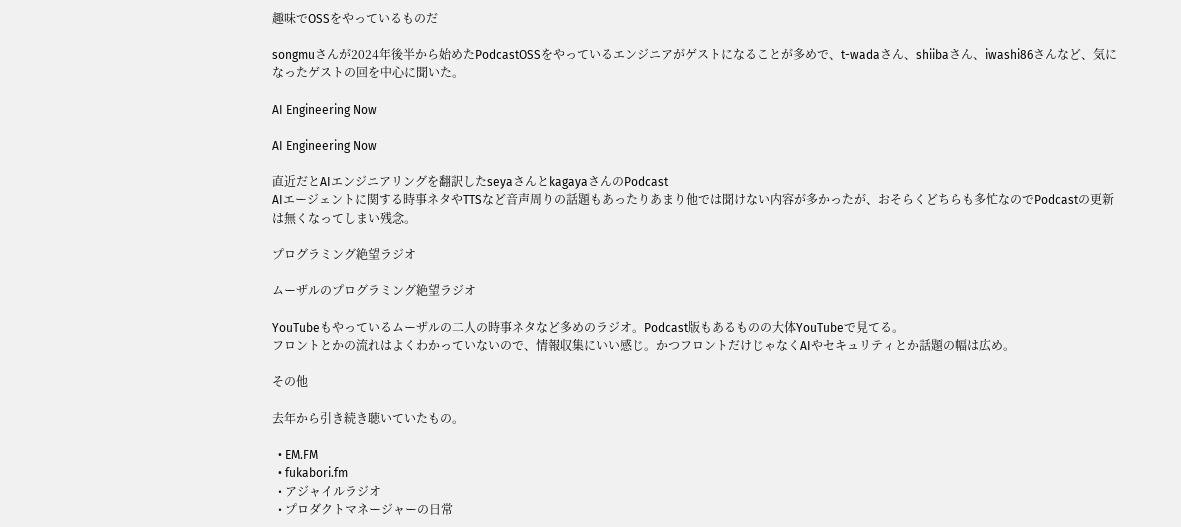趣味でOSSをやっているものだ

songmuさんが2024年後半から始めたPodcastOSSをやっているエンジニアがゲストになることが多めで、t-wadaさん、shiibaさん、iwashi86さんなど、気になったゲストの回を中心に聞いた。

AI Engineering Now

AI Engineering Now

直近だとAIエンジニアリングを翻訳したseyaさんとkagayaさんのPodcast
AIエージェントに関する時事ネタやTTSなど音声周りの話題もあったりあまり他では聞けない内容が多かったが、おそらくどちらも多忙なのでPodcastの更新は無くなってしまい残念。

プログラミング絶望ラジオ

ムーザルのプログラミング絶望ラジオ

YouTubeもやっているムーザルの二人の時事ネタなど多めのラジオ。Podcast版もあるものの大体YouTubeで見てる。
フロントとかの流れはよくわかっていないので、情報収集にいい感じ。かつフロントだけじゃなくAIやセキュリティとか話題の幅は広め。

その他

去年から引き続き聴いていたもの。

  • EM.FM
  • fukabori.fm
  • アジャイルラジオ
  • プロダクトマネージャーの日常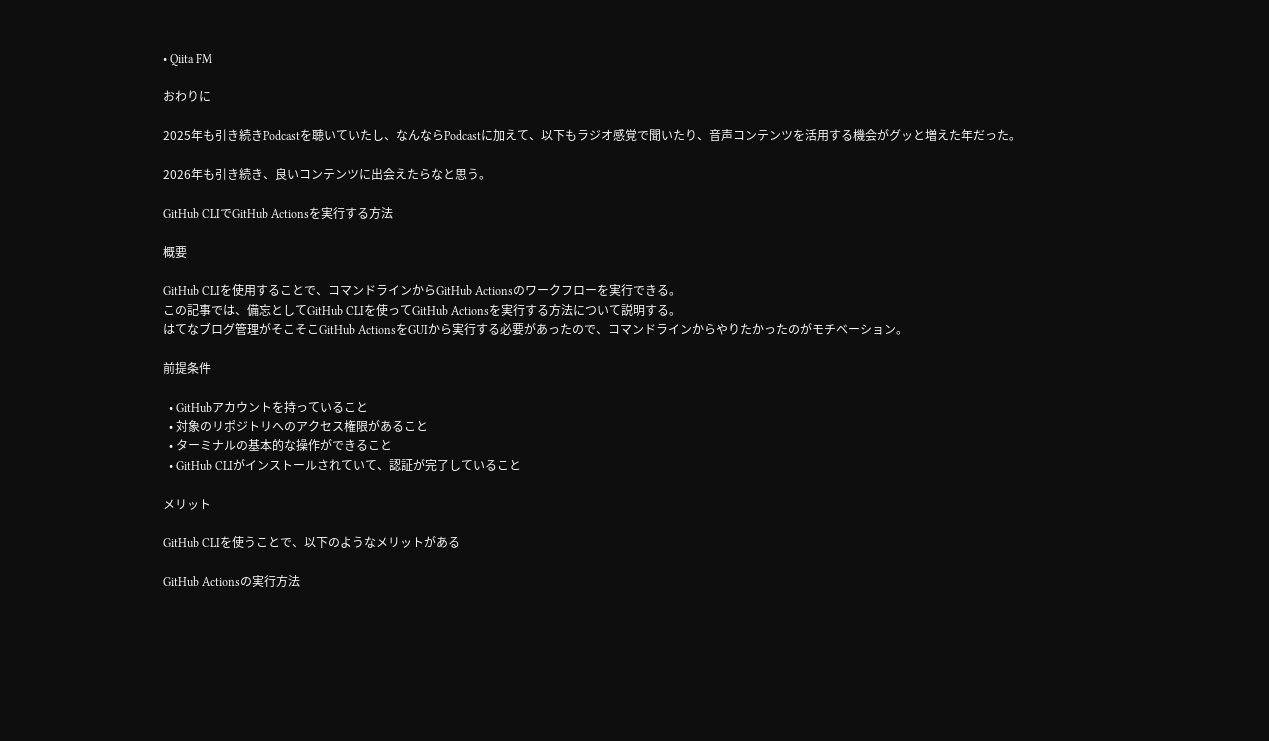• Qiita FM

おわりに

2025年も引き続きPodcastを聴いていたし、なんならPodcastに加えて、以下もラジオ感覚で聞いたり、音声コンテンツを活用する機会がグッと増えた年だった。

2026年も引き続き、良いコンテンツに出会えたらなと思う。

GitHub CLIでGitHub Actionsを実行する方法

概要

GitHub CLIを使用することで、コマンドラインからGitHub Actionsのワークフローを実行できる。
この記事では、備忘としてGitHub CLIを使ってGitHub Actionsを実行する方法について説明する。
はてなブログ管理がそこそこGitHub ActionsをGUIから実行する必要があったので、コマンドラインからやりたかったのがモチベーション。

前提条件

  • GitHubアカウントを持っていること
  • 対象のリポジトリへのアクセス権限があること
  • ターミナルの基本的な操作ができること
  • GitHub CLIがインストールされていて、認証が完了していること

メリット

GitHub CLIを使うことで、以下のようなメリットがある

GitHub Actionsの実行方法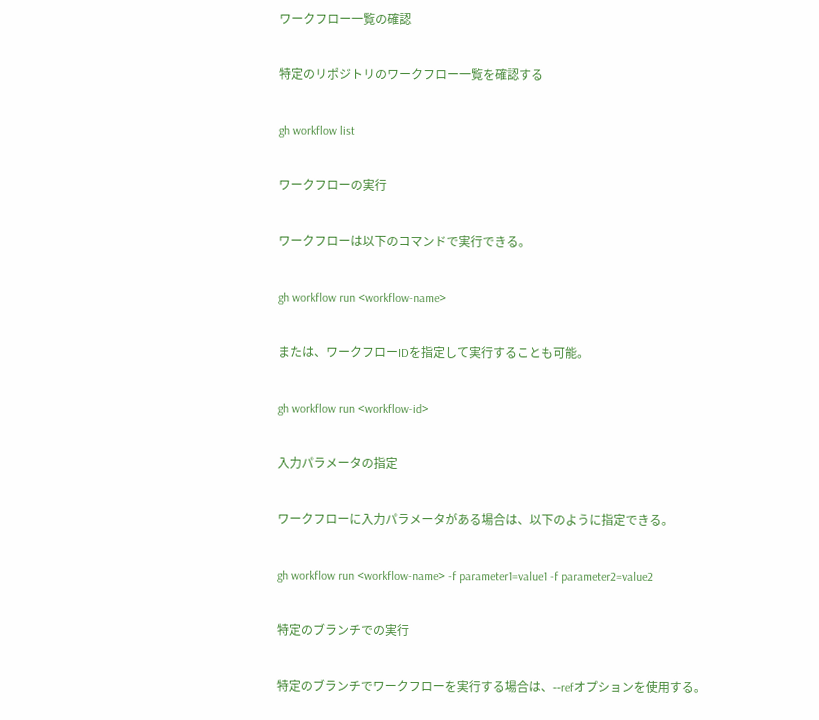ワークフロー一覧の確認

特定のリポジトリのワークフロー一覧を確認する

gh workflow list

ワークフローの実行

ワークフローは以下のコマンドで実行できる。

gh workflow run <workflow-name>

または、ワークフローIDを指定して実行することも可能。

gh workflow run <workflow-id>

入力パラメータの指定

ワークフローに入力パラメータがある場合は、以下のように指定できる。

gh workflow run <workflow-name> -f parameter1=value1 -f parameter2=value2

特定のブランチでの実行

特定のブランチでワークフローを実行する場合は、--refオプションを使用する。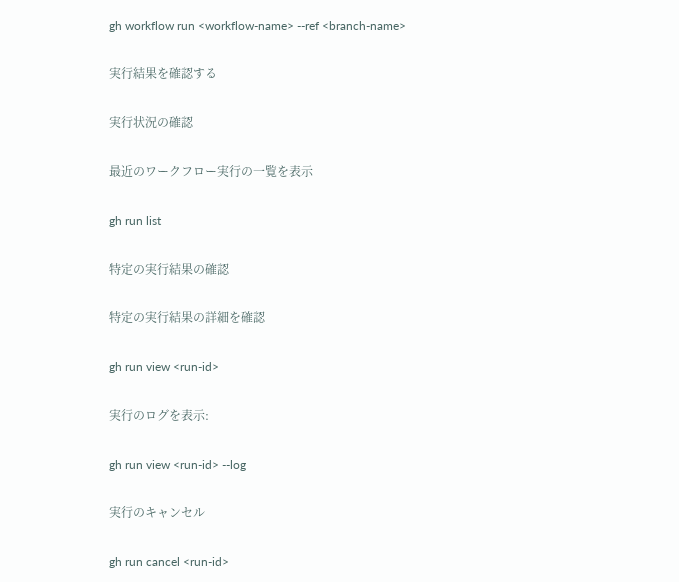gh workflow run <workflow-name> --ref <branch-name>

実行結果を確認する

実行状況の確認

最近のワークフロー実行の一覧を表示

gh run list

特定の実行結果の確認

特定の実行結果の詳細を確認

gh run view <run-id>

実行のログを表示:

gh run view <run-id> --log

実行のキャンセル

gh run cancel <run-id>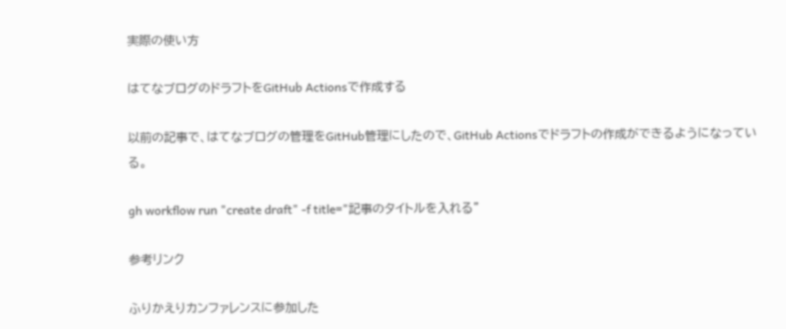実際の使い方

はてなブログのドラフトをGitHub Actionsで作成する

以前の記事で、はてなブログの管理をGitHub管理にしたので、GitHub Actionsでドラフトの作成ができるようになっている。

gh workflow run "create draft" -f title="記事のタイトルを入れる"

参考リンク

ふりかえりカンファレンスに参加した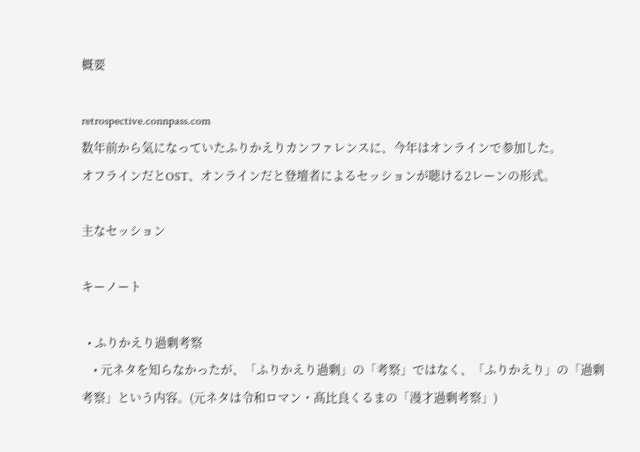概要

retrospective.connpass.com
数年前から気になっていたふりかえりカンファレンスに、今年はオンラインで参加した。
オフラインだとOST、オンラインだと登壇者によるセッションが聴ける2レーンの形式。

主なセッション

キーノート

  • ふりかえり過剰考察
    • 元ネタを知らなかったが、「ふりかえり過剰」の「考察」ではなく、「ふりかえり」の「過剰考察」という内容。(元ネタは令和ロマン・髙比良くるまの「漫才過剰考察」)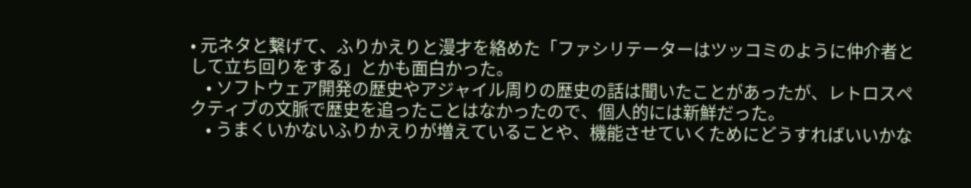• 元ネタと繋げて、ふりかえりと漫才を絡めた「ファシリテーターはツッコミのように仲介者として立ち回りをする」とかも面白かった。
    • ソフトウェア開発の歴史やアジャイル周りの歴史の話は聞いたことがあったが、レトロスペクティブの文脈で歴史を追ったことはなかったので、個人的には新鮮だった。
    • うまくいかないふりかえりが増えていることや、機能させていくためにどうすればいいかな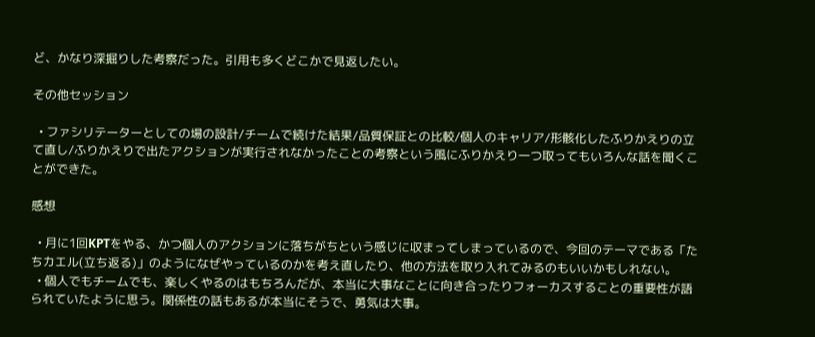ど、かなり深掘りした考察だった。引用も多くどこかで見返したい。

その他セッション

  • ファシリテーターとしての場の設計/チームで続けた結果/品質保証との比較/個人のキャリア/形骸化したふりかえりの立て直し/ふりかえりで出たアクションが実行されなかったことの考察という風にふりかえり一つ取ってもいろんな話を聞くことができた。

感想

  • 月に1回KPTをやる、かつ個人のアクションに落ちがちという感じに収まってしまっているので、今回のテーマである「たちカエル(立ち返る)」のようになぜやっているのかを考え直したり、他の方法を取り入れてみるのもいいかもしれない。
  • 個人でもチームでも、楽しくやるのはもちろんだが、本当に大事なことに向き合ったりフォーカスすることの重要性が語られていたように思う。関係性の話もあるが本当にそうで、勇気は大事。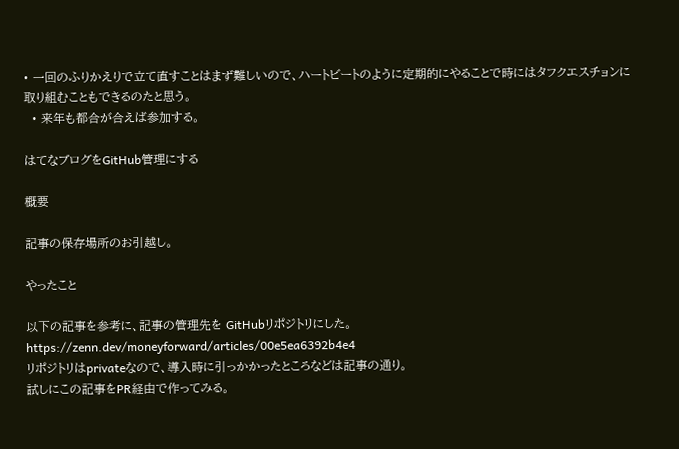• 一回のふりかえりで立て直すことはまず難しいので、ハートビートのように定期的にやることで時にはタフクエスチョンに取り組むこともできるのたと思う。
  • 来年も都合が合えば参加する。

はてなブログをGitHub管理にする

概要

記事の保存場所のお引越し。

やったこと

以下の記事を参考に、記事の管理先を GitHubリポジトリにした。
https://zenn.dev/moneyforward/articles/00e5ea6392b4e4
リポジトリはprivateなので、導入時に引っかかったところなどは記事の通り。
試しにこの記事をPR経由で作ってみる。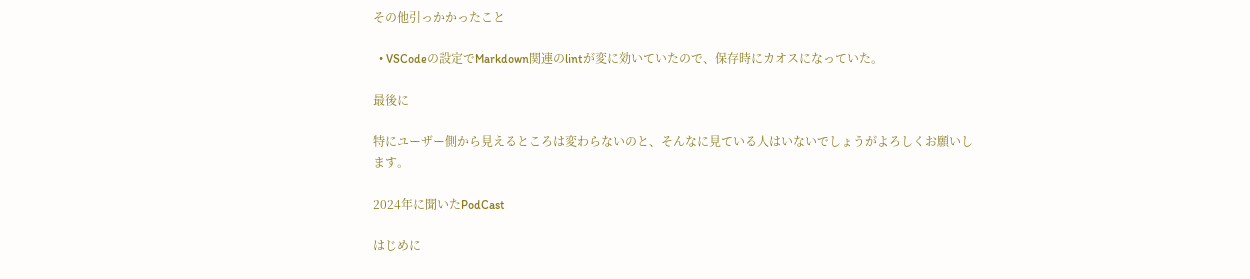その他引っかかったこと

  • VSCodeの設定でMarkdown関連のlintが変に効いていたので、保存時にカオスになっていた。

最後に

特にユーザー側から見えるところは変わらないのと、そんなに見ている人はいないでしょうがよろしくお願いします。

2024年に聞いたPodCast

はじめに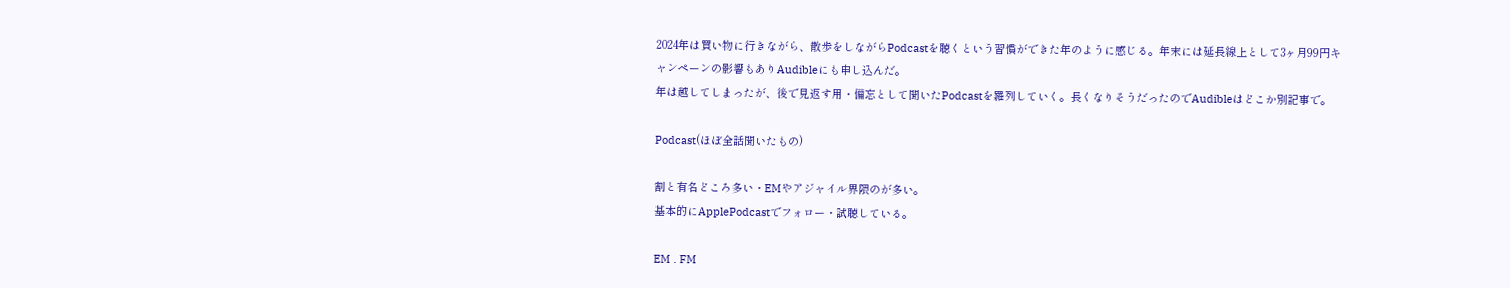2024年は買い物に行きながら、散歩をしながらPodcastを聴くという習慣ができた年のように感じる。年末には延長線上として3ヶ月99円キャンペーンの影響もありAudibleにも申し込んだ。
年は越してしまったが、後で見返す用・備忘として聞いたPodcastを羅列していく。長くなりそうだったのでAudibleはどこか別記事で。

Podcast(ほぼ全話聞いたもの)

割と有名どころ多い・EMやアジャイル界隈のが多い。
基本的にApplePodcastでフォロー・試聴している。

EM . FM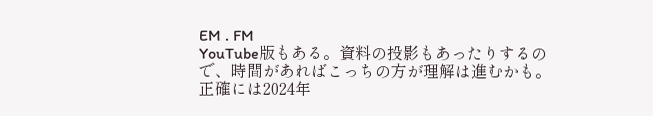EM . FM
YouTube版もある。資料の投影もあったりするので、時間があればこっちの方が理解は進むかも。
正確には2024年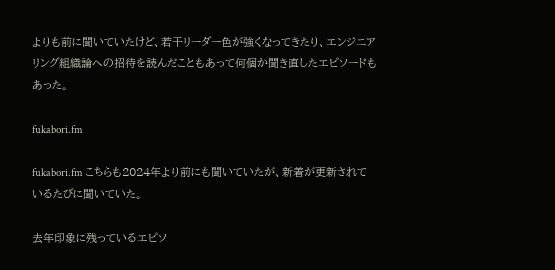よりも前に聞いていたけど、若干リーダー色が強くなってきたり、エンジニアリング組織論への招待を読んだこともあって何個か聞き直したエピソードもあった。

fukabori.fm

fukabori.fm こちらも2024年より前にも聞いていたが、新着が更新されているたびに聞いていた。

去年印象に残っているエピソ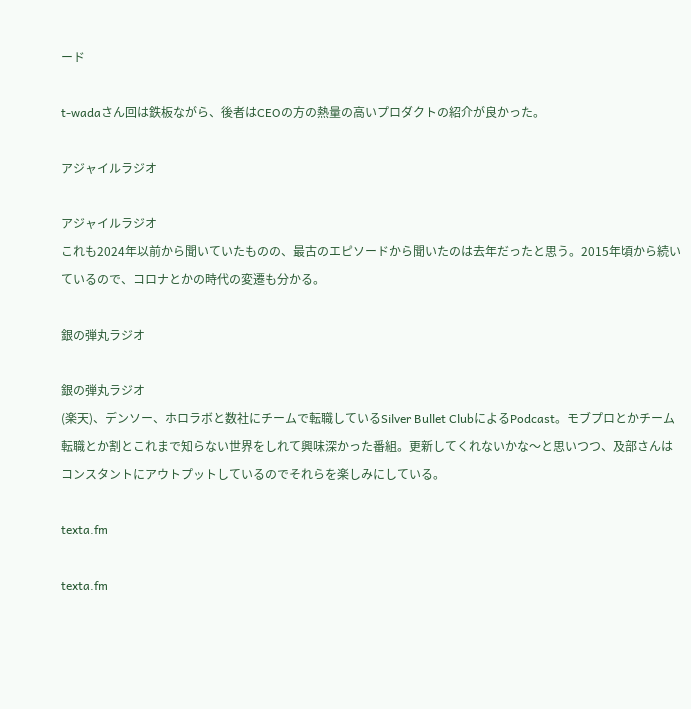ード

t-wadaさん回は鉄板ながら、後者はCEOの方の熱量の高いプロダクトの紹介が良かった。

アジャイルラジオ

アジャイルラジオ
これも2024年以前から聞いていたものの、最古のエピソードから聞いたのは去年だったと思う。2015年頃から続いているので、コロナとかの時代の変遷も分かる。

銀の弾丸ラジオ

銀の弾丸ラジオ
(楽天)、デンソー、ホロラボと数社にチームで転職しているSilver Bullet ClubによるPodcast。モブプロとかチーム転職とか割とこれまで知らない世界をしれて興味深かった番組。更新してくれないかな〜と思いつつ、及部さんはコンスタントにアウトプットしているのでそれらを楽しみにしている。

texta.fm

texta.fm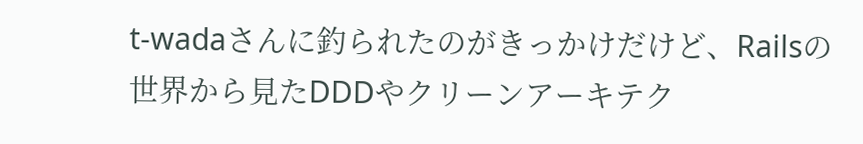t-wadaさんに釣られたのがきっかけだけど、Railsの世界から見たDDDやクリーンアーキテク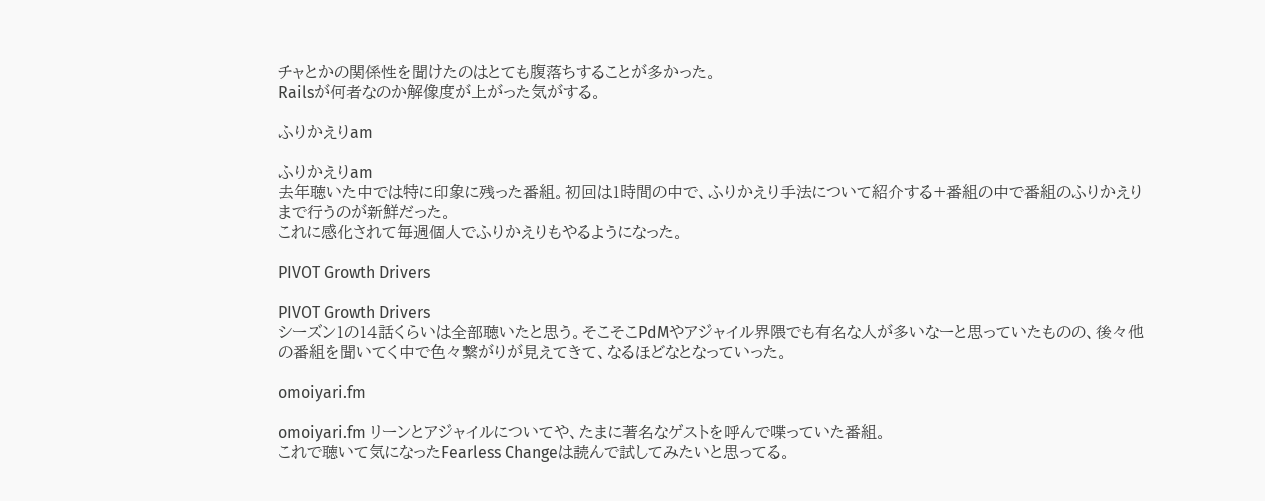チャとかの関係性を聞けたのはとても腹落ちすることが多かった。
Railsが何者なのか解像度が上がった気がする。

ふりかえりam

ふりかえりam
去年聴いた中では特に印象に残った番組。初回は1時間の中で、ふりかえり手法について紹介する+番組の中で番組のふりかえりまで行うのが新鮮だった。
これに感化されて毎週個人でふりかえりもやるようになった。

PIVOT Growth Drivers

PIVOT Growth Drivers
シーズン1の14話くらいは全部聴いたと思う。そこそこPdMやアジャイル界隈でも有名な人が多いなーと思っていたものの、後々他の番組を聞いてく中で色々繋がりが見えてきて、なるほどなとなっていった。

omoiyari.fm

omoiyari.fm リーンとアジャイルについてや、たまに著名なゲストを呼んで喋っていた番組。
これで聴いて気になったFearless Changeは読んで試してみたいと思ってる。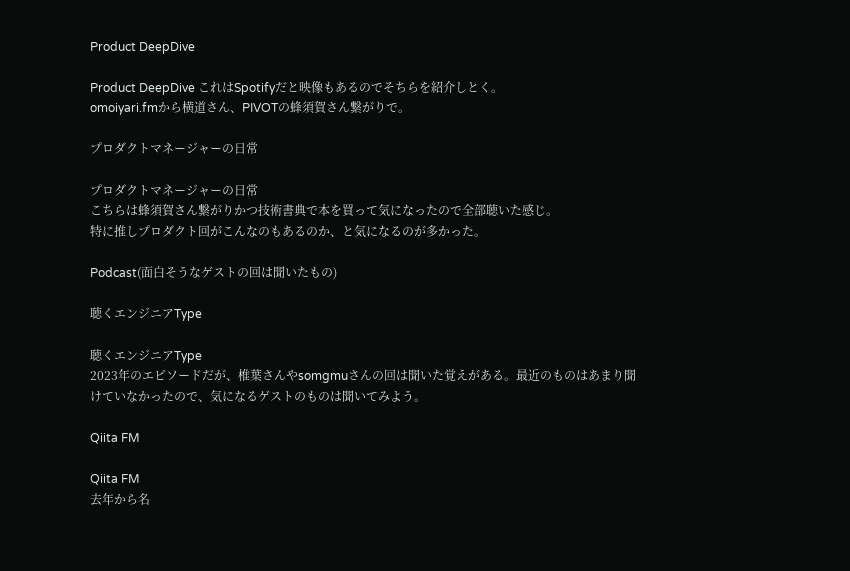Product DeepDive

Product DeepDive これはSpotifyだと映像もあるのでそちらを紹介しとく。
omoiyari.fmから横道さん、PIVOTの蜂須賀さん繋がりで。

プロダクトマネージャーの日常

プロダクトマネージャーの日常
こちらは蜂須賀さん繋がりかつ技術書典で本を買って気になったので全部聴いた感じ。
特に推しプロダクト回がこんなのもあるのか、と気になるのが多かった。

Podcast(面白そうなゲストの回は聞いたもの)

聴くエンジニアType

聴くエンジニアType
2023年のエピソードだが、椎葉さんやsomgmuさんの回は聞いた覚えがある。最近のものはあまり聞けていなかったので、気になるゲストのものは聞いてみよう。

Qiita FM

Qiita FM
去年から名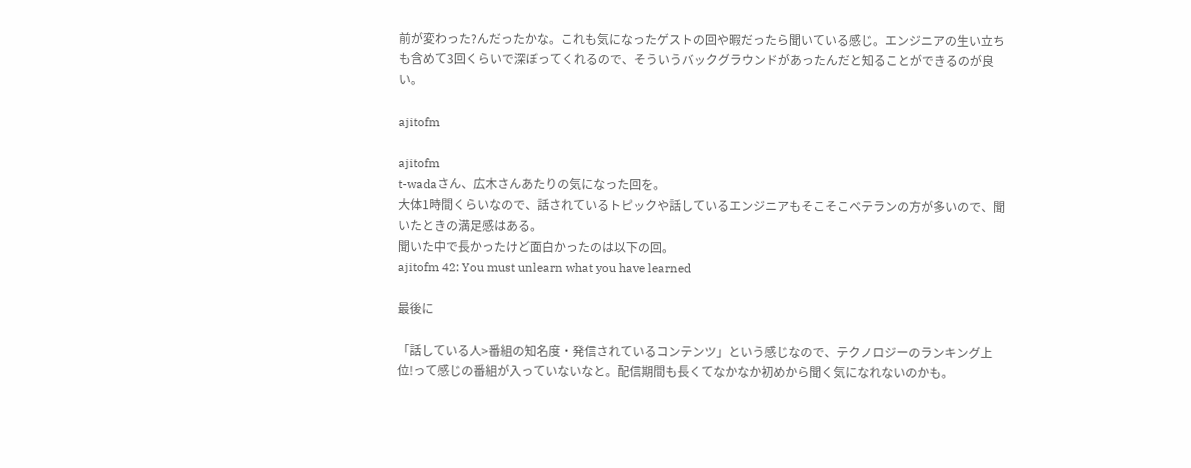前が変わった?んだったかな。これも気になったゲストの回や暇だったら聞いている感じ。エンジニアの生い立ちも含めて3回くらいで深ぼってくれるので、そういうバックグラウンドがあったんだと知ることができるのが良い。

ajitofm

ajitofm
t-wadaさん、広木さんあたりの気になった回を。
大体1時間くらいなので、話されているトピックや話しているエンジニアもそこそこベテランの方が多いので、聞いたときの満足感はある。
聞いた中で長かったけど面白かったのは以下の回。
ajitofm 42: You must unlearn what you have learned

最後に

「話している人>番組の知名度・発信されているコンテンツ」という感じなので、テクノロジーのランキング上位!って感じの番組が入っていないなと。配信期間も長くてなかなか初めから聞く気になれないのかも。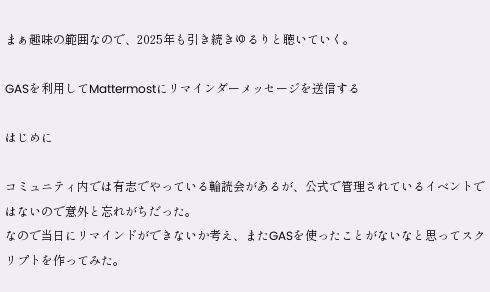まぁ趣味の範囲なので、2025年も引き続きゆるりと聴いていく。

GASを利用してMattermostにリマインダーメッセージを送信する

はじめに

コミュニティ内では有志でやっている輪読会があるが、公式で管理されているイベントではないので意外と忘れがちだった。
なので当日にリマインドができないか考え、またGASを使ったことがないなと思ってスクリプトを作ってみた。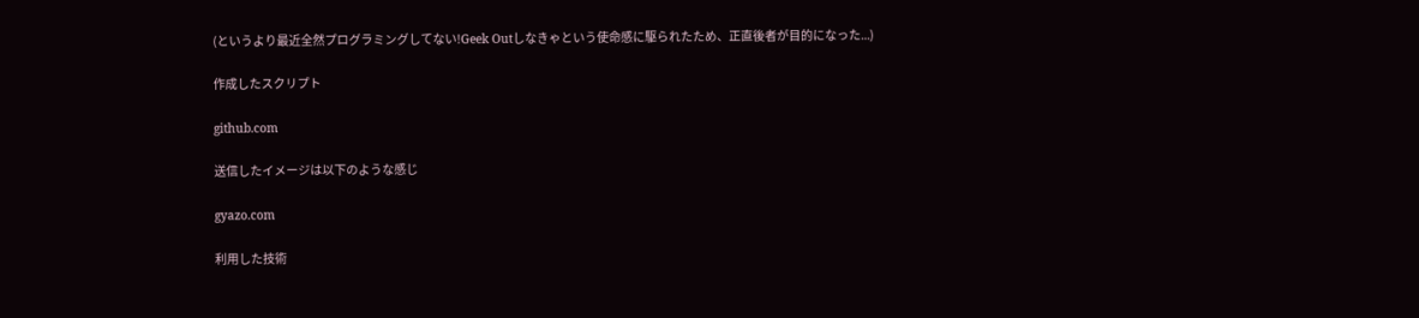(というより最近全然プログラミングしてない!Geek Outしなきゃという使命感に駆られたため、正直後者が目的になった...)

作成したスクリプト

github.com

送信したイメージは以下のような感じ

gyazo.com

利用した技術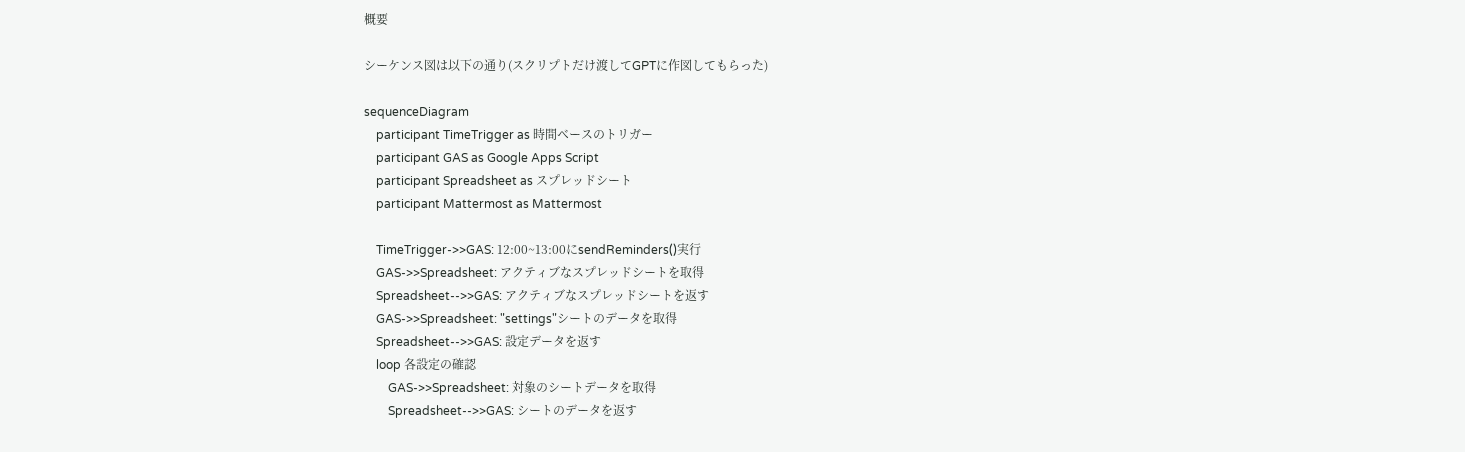概要

シーケンス図は以下の通り(スクリプトだけ渡してGPTに作図してもらった)

sequenceDiagram
    participant TimeTrigger as 時間ベースのトリガー
    participant GAS as Google Apps Script
    participant Spreadsheet as スプレッドシート
    participant Mattermost as Mattermost

    TimeTrigger->>GAS: 12:00~13:00にsendReminders()実行
    GAS->>Spreadsheet: アクティブなスプレッドシートを取得
    Spreadsheet-->>GAS: アクティブなスプレッドシートを返す
    GAS->>Spreadsheet: "settings"シートのデータを取得
    Spreadsheet-->>GAS: 設定データを返す
    loop 各設定の確認
        GAS->>Spreadsheet: 対象のシートデータを取得
        Spreadsheet-->>GAS: シートのデータを返す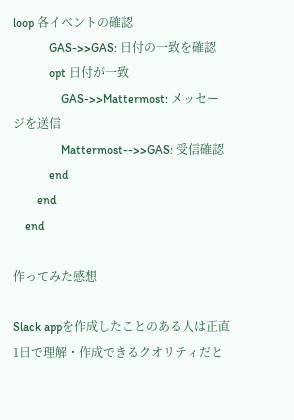loop 各イベントの確認
            GAS->>GAS: 日付の一致を確認
            opt 日付が一致
                GAS->>Mattermost: メッセージを送信
                Mattermost-->>GAS: 受信確認
            end
        end
    end

作ってみた感想

Slack appを作成したことのある人は正直1日で理解・作成できるクオリティだと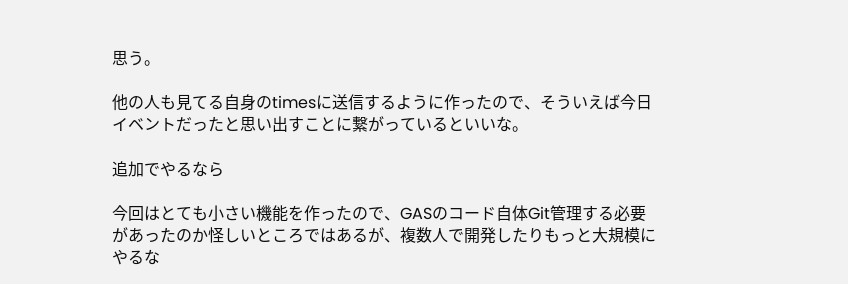思う。

他の人も見てる自身のtimesに送信するように作ったので、そういえば今日イベントだったと思い出すことに繋がっているといいな。

追加でやるなら

今回はとても小さい機能を作ったので、GASのコード自体Git管理する必要があったのか怪しいところではあるが、複数人で開発したりもっと大規模にやるな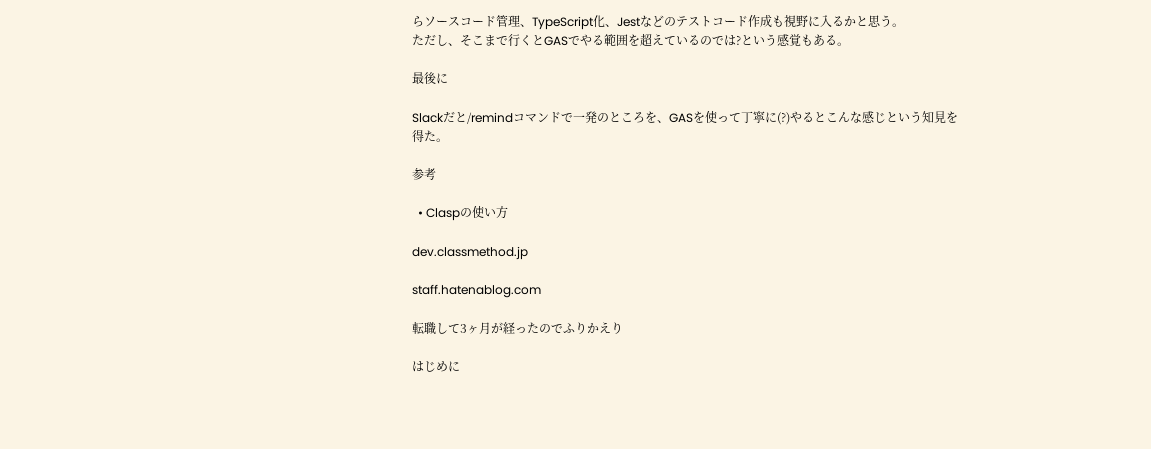らソースコード管理、TypeScript化、Jestなどのテストコード作成も視野に入るかと思う。
ただし、そこまで行くとGASでやる範囲を超えているのでは?という感覚もある。

最後に

Slackだと/remindコマンドで一発のところを、GASを使って丁寧に(?)やるとこんな感じという知見を得た。

参考

  • Claspの使い方

dev.classmethod.jp

staff.hatenablog.com

転職して3ヶ月が経ったのでふりかえり

はじめに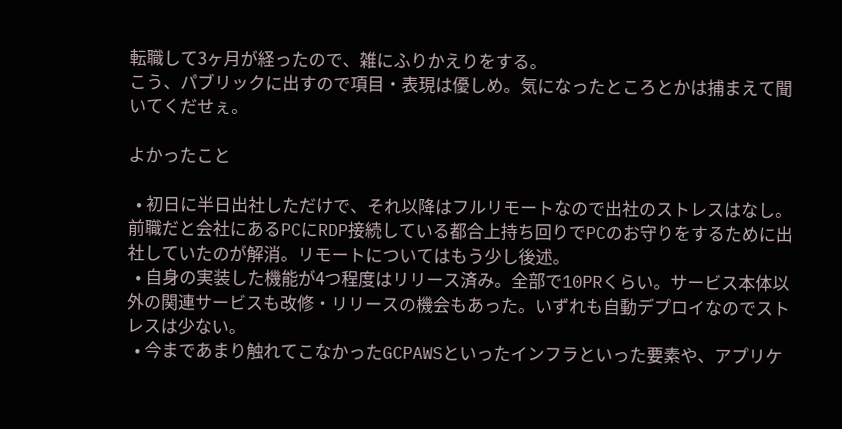転職して3ヶ月が経ったので、雑にふりかえりをする。
こう、パブリックに出すので項目・表現は優しめ。気になったところとかは捕まえて聞いてくだせぇ。

よかったこと

  • 初日に半日出社しただけで、それ以降はフルリモートなので出社のストレスはなし。前職だと会社にあるPCにRDP接続している都合上持ち回りでPCのお守りをするために出社していたのが解消。リモートについてはもう少し後述。
  • 自身の実装した機能が4つ程度はリリース済み。全部で10PRくらい。サービス本体以外の関連サービスも改修・リリースの機会もあった。いずれも自動デプロイなのでストレスは少ない。
  • 今まであまり触れてこなかったGCPAWSといったインフラといった要素や、アプリケ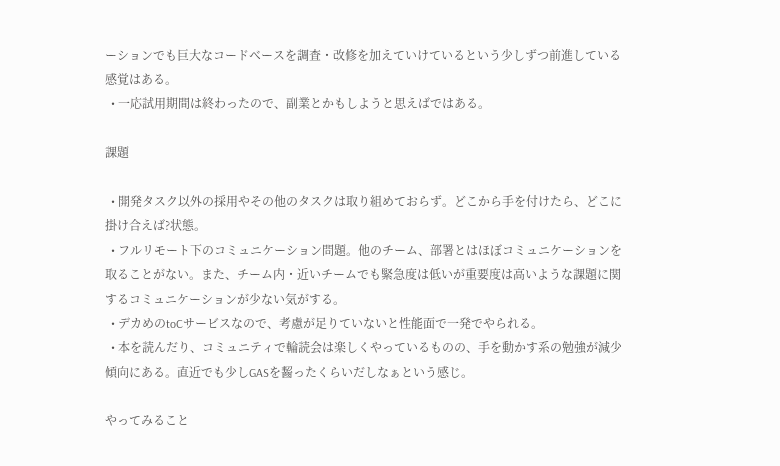ーションでも巨大なコードベースを調査・改修を加えていけているという少しずつ前進している感覚はある。
  • 一応試用期間は終わったので、副業とかもしようと思えばではある。

課題

  • 開発タスク以外の採用やその他のタスクは取り組めておらず。どこから手を付けたら、どこに掛け合えば?状態。
  • フルリモート下のコミュニケーション問題。他のチーム、部署とはほぼコミュニケーションを取ることがない。また、チーム内・近いチームでも緊急度は低いが重要度は高いような課題に関するコミュニケーションが少ない気がする。
  • デカめのtoCサービスなので、考慮が足りていないと性能面で一発でやられる。
  • 本を読んだり、コミュニティで輪読会は楽しくやっているものの、手を動かす系の勉強が減少傾向にある。直近でも少しGASを齧ったくらいだしなぁという感じ。

やってみること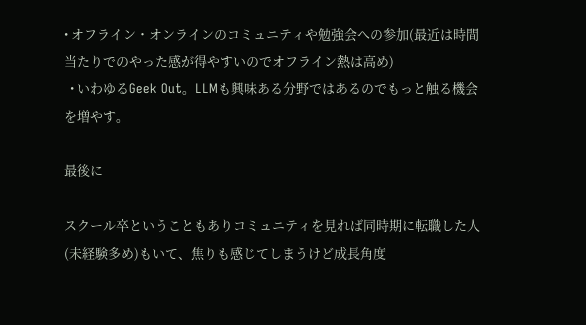• オフライン・オンラインのコミュニティや勉強会への参加(最近は時間当たりでのやった感が得やすいのでオフライン熱は高め)
  • いわゆるGeek Out。LLMも興味ある分野ではあるのでもっと触る機会を増やす。

最後に

スクール卒ということもありコミュニティを見れば同時期に転職した人(未経験多め)もいて、焦りも感じてしまうけど成長角度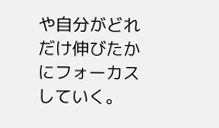や自分がどれだけ伸びたかにフォーカスしていく。